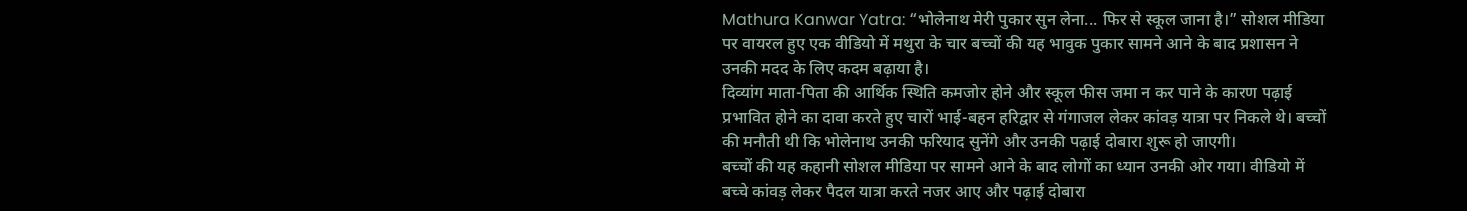Mathura Kanwar Yatra: “भोलेनाथ मेरी पुकार सुन लेना... फिर से स्कूल जाना है।” सोशल मीडिया पर वायरल हुए एक वीडियो में मथुरा के चार बच्चों की यह भावुक पुकार सामने आने के बाद प्रशासन ने उनकी मदद के लिए कदम बढ़ाया है।
दिव्यांग माता-पिता की आर्थिक स्थिति कमजोर होने और स्कूल फीस जमा न कर पाने के कारण पढ़ाई प्रभावित होने का दावा करते हुए चारों भाई-बहन हरिद्वार से गंगाजल लेकर कांवड़ यात्रा पर निकले थे। बच्चों की मनौती थी कि भोलेनाथ उनकी फरियाद सुनेंगे और उनकी पढ़ाई दोबारा शुरू हो जाएगी।
बच्चों की यह कहानी सोशल मीडिया पर सामने आने के बाद लोगों का ध्यान उनकी ओर गया। वीडियो में बच्चे कांवड़ लेकर पैदल यात्रा करते नजर आए और पढ़ाई दोबारा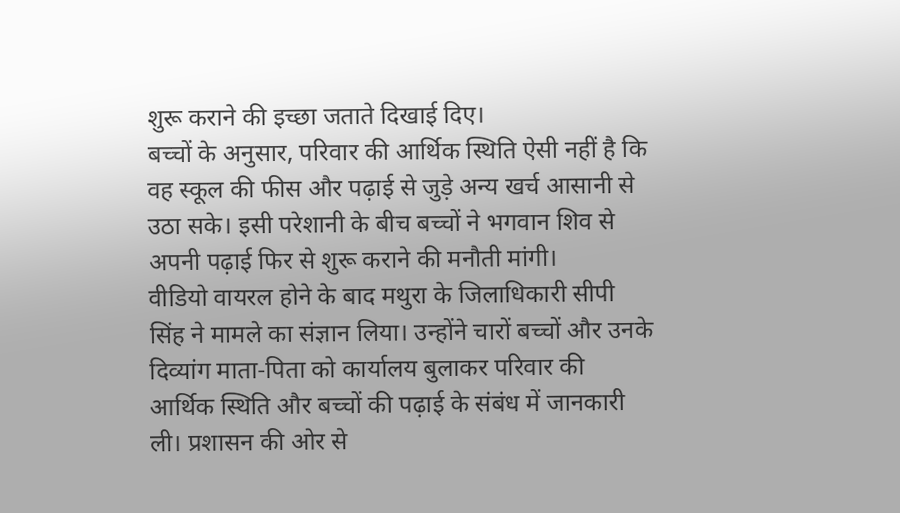शुरू कराने की इच्छा जताते दिखाई दिए।
बच्चों के अनुसार, परिवार की आर्थिक स्थिति ऐसी नहीं है कि वह स्कूल की फीस और पढ़ाई से जुड़े अन्य खर्च आसानी से उठा सके। इसी परेशानी के बीच बच्चों ने भगवान शिव से अपनी पढ़ाई फिर से शुरू कराने की मनौती मांगी।
वीडियो वायरल होने के बाद मथुरा के जिलाधिकारी सीपी सिंह ने मामले का संज्ञान लिया। उन्होंने चारों बच्चों और उनके दिव्यांग माता-पिता को कार्यालय बुलाकर परिवार की आर्थिक स्थिति और बच्चों की पढ़ाई के संबंध में जानकारी ली। प्रशासन की ओर से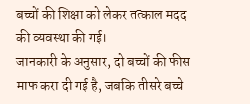बच्चों की शिक्षा को लेकर तत्काल मदद की व्यवस्था की गई।
जानकारी के अनुसार, दो बच्चों की फीस माफ करा दी गई है, जबकि तीसरे बच्चे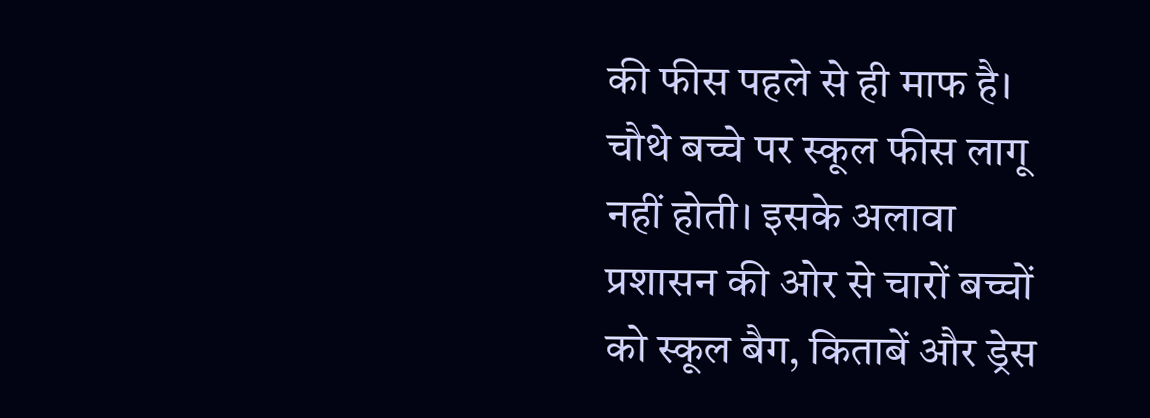की फीस पहले से ही माफ है। चौथे बच्चे पर स्कूल फीस लागू नहीं होती। इसके अलावा प्रशासन की ओर से चारों बच्चों को स्कूल बैग, किताबें और ड्रेस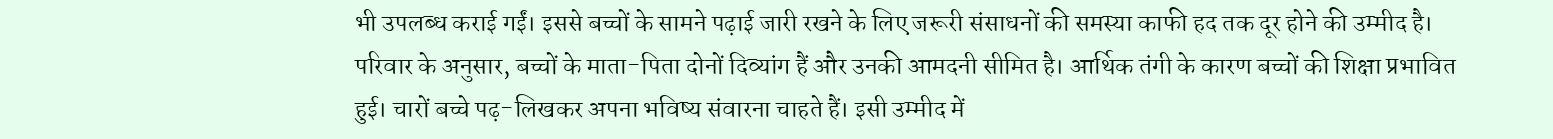भी उपलब्ध कराई गईं। इससे बच्चों के सामने पढ़ाई जारी रखने के लिए जरूरी संसाधनों की समस्या काफी हद तक दूर होने की उम्मीद है।
परिवार के अनुसार, बच्चों के माता-पिता दोनों दिव्यांग हैं और उनकी आमदनी सीमित है। आर्थिक तंगी के कारण बच्चों की शिक्षा प्रभावित हुई। चारों बच्चे पढ़-लिखकर अपना भविष्य संवारना चाहते हैं। इसी उम्मीद में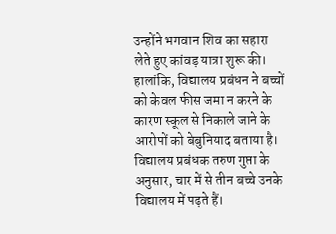उन्होंने भगवान शिव का सहारा लेते हुए कांवड़ यात्रा शुरू की।
हालांकि, विद्यालय प्रबंधन ने बच्चों को केवल फीस जमा न करने के कारण स्कूल से निकाले जाने के आरोपों को बेबुनियाद बताया है। विद्यालय प्रबंधक तरुण गुप्ता के अनुसार, चार में से तीन बच्चे उनके विद्यालय में पढ़ते हैं।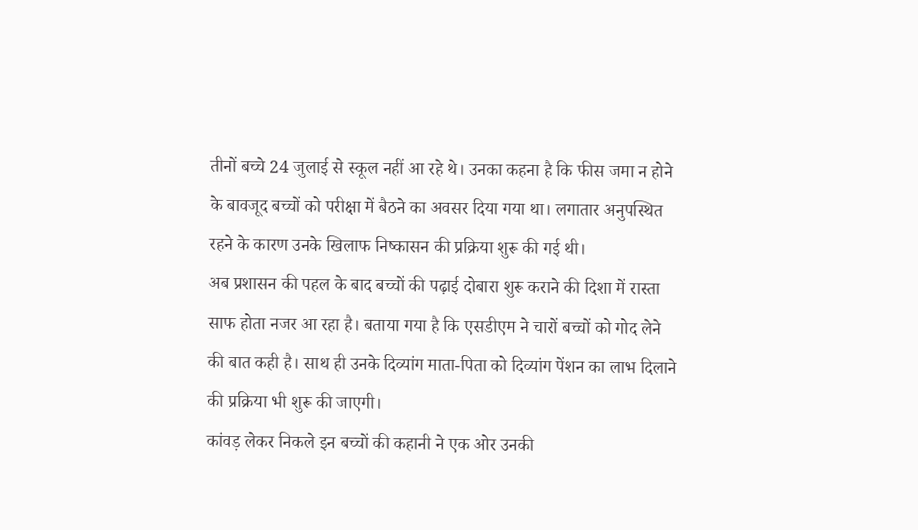तीनों बच्चे 24 जुलाई से स्कूल नहीं आ रहे थे। उनका कहना है कि फीस जमा न होने के बावजूद बच्चों को परीक्षा में बैठने का अवसर दिया गया था। लगातार अनुपस्थित रहने के कारण उनके खिलाफ निष्कासन की प्रक्रिया शुरू की गई थी।
अब प्रशासन की पहल के बाद बच्चों की पढ़ाई दोबारा शुरू कराने की दिशा में रास्ता साफ होता नजर आ रहा है। बताया गया है कि एसडीएम ने चारों बच्चों को गोद लेने की बात कही है। साथ ही उनके दिव्यांग माता-पिता को दिव्यांग पेंशन का लाभ दिलाने की प्रक्रिया भी शुरू की जाएगी।
कांवड़ लेकर निकले इन बच्चों की कहानी ने एक ओर उनकी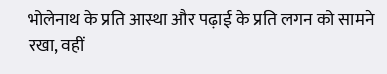भोलेनाथ के प्रति आस्था और पढ़ाई के प्रति लगन को सामने रखा, वहीं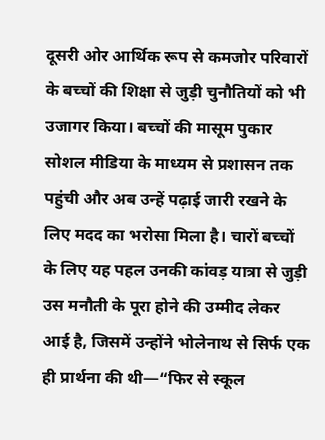दूसरी ओर आर्थिक रूप से कमजोर परिवारों के बच्चों की शिक्षा से जुड़ी चुनौतियों को भी उजागर किया। बच्चों की मासूम पुकार सोशल मीडिया के माध्यम से प्रशासन तक पहुंची और अब उन्हें पढ़ाई जारी रखने के लिए मदद का भरोसा मिला है। चारों बच्चों के लिए यह पहल उनकी कांवड़ यात्रा से जुड़ी उस मनौती के पूरा होने की उम्मीद लेकर आई है, जिसमें उन्होंने भोलेनाथ से सिर्फ एक ही प्रार्थना की थी—“फिर से स्कूल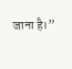जाना है।”